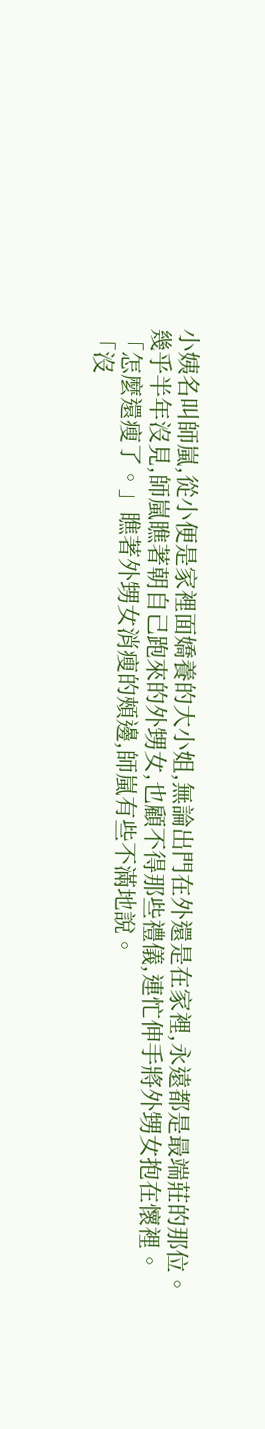小姨名叫師嵐,從小便是家裡面嬌養的大小姐,無論出門在外還是在家裡,永遠都是最端莊的那位。
幾乎半年沒見,師嵐瞧著朝自己跑來的外甥女,也顧不得那些禮儀,連忙伸手將外甥女抱在懷裡。
「怎麼還瘦了。」瞧著外甥女消瘦的頰邊,師嵐有些不滿地說。
「沒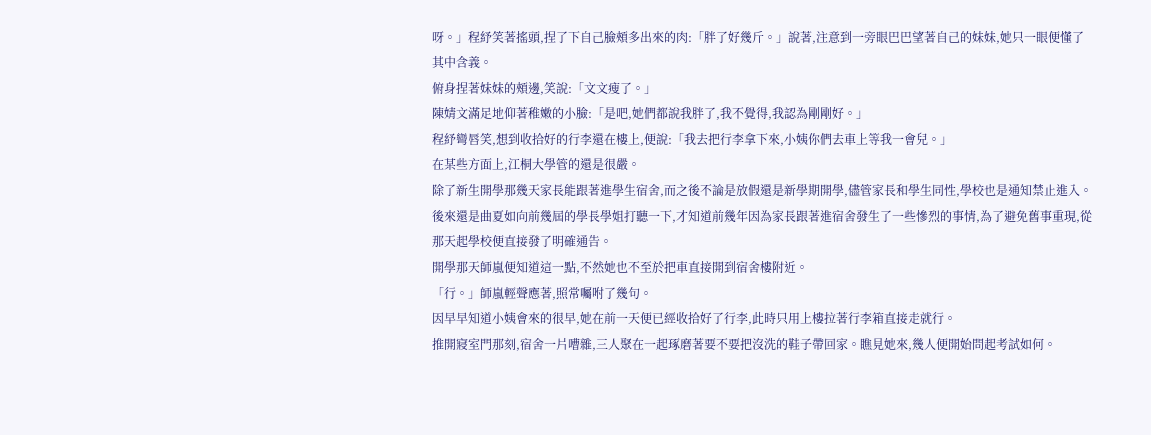呀。」程紓笑著搖頭,捏了下自己臉頰多出來的肉:「胖了好幾斤。」說著,注意到一旁眼巴巴望著自己的妹妹,她只一眼便懂了其中含義。
俯身捏著妹妹的頰邊,笑說:「文文瘦了。」
陳婧文滿足地仰著稚嫩的小臉:「是吧,她們都說我胖了,我不覺得,我認為剛剛好。」
程紓彎唇笑,想到收拾好的行李還在樓上,便說:「我去把行李拿下來,小姨你們去車上等我一會兒。」
在某些方面上,江桐大學管的還是很嚴。
除了新生開學那幾天家長能跟著進學生宿舍,而之後不論是放假還是新學期開學,儘管家長和學生同性,學校也是通知禁止進入。後來還是曲夏如向前幾屆的學長學姐打聽一下,才知道前幾年因為家長跟著進宿舍發生了一些慘烈的事情,為了避免舊事重現,從那天起學校便直接發了明確通告。
開學那天師嵐便知道這一點,不然她也不至於把車直接開到宿舍樓附近。
「行。」師嵐輕聲應著,照常囑咐了幾句。
因早早知道小姨會來的很早,她在前一天便已經收拾好了行李,此時只用上樓拉著行李箱直接走就行。
推開寢室門那刻,宿舍一片嘈雜,三人聚在一起琢磨著要不要把沒洗的鞋子帶回家。瞧見她來,幾人便開始問起考試如何。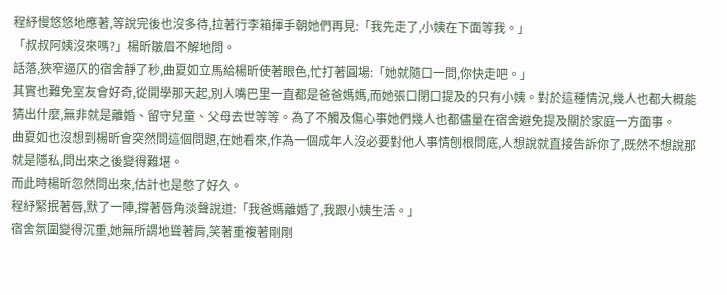程紓慢悠悠地應著,等說完後也沒多待,拉著行李箱揮手朝她們再見:「我先走了,小姨在下面等我。」
「叔叔阿姨沒來嗎?」楊昕皺眉不解地問。
話落,狹窄逼仄的宿舍靜了秒,曲夏如立馬給楊昕使著眼色,忙打著圓場:「她就隨口一問,你快走吧。」
其實也難免室友會好奇,從開學那天起,別人嘴巴里一直都是爸爸媽媽,而她張口閉口提及的只有小姨。對於這種情況,幾人也都大概能猜出什麼,無非就是離婚、留守兒童、父母去世等等。為了不觸及傷心事她們幾人也都儘量在宿舍避免提及關於家庭一方面事。
曲夏如也沒想到楊昕會突然問這個問題,在她看來,作為一個成年人沒必要對他人事情刨根問底,人想說就直接告訴你了,既然不想說那就是隱私,問出來之後變得難堪。
而此時楊昕忽然問出來,估計也是憋了好久。
程紓緊抿著唇,默了一陣,撐著唇角淡聲說道:「我爸媽離婚了,我跟小姨生活。」
宿舍氛圍變得沉重,她無所謂地聳著肩,笑著重複著剛剛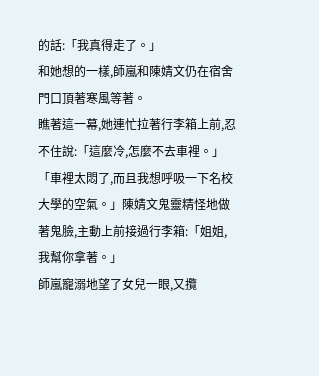的話:「我真得走了。」
和她想的一樣,師嵐和陳婧文仍在宿舍門口頂著寒風等著。
瞧著這一幕,她連忙拉著行李箱上前,忍不住說:「這麼冷,怎麼不去車裡。」
「車裡太悶了,而且我想呼吸一下名校大學的空氣。」陳婧文鬼靈精怪地做著鬼臉,主動上前接過行李箱:「姐姐,我幫你拿著。」
師嵐寵溺地望了女兒一眼,又攬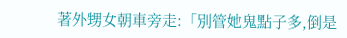著外甥女朝車旁走:「別管她鬼點子多,倒是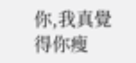你,我真覺得你瘦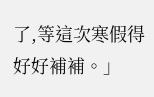了,等這次寒假得好好補補。」